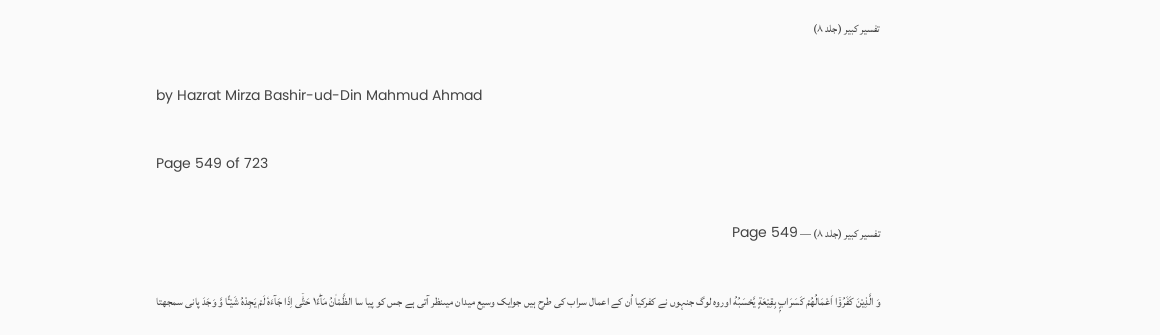تفسیر کبیر (جلد ۸)

by Hazrat Mirza Bashir-ud-Din Mahmud Ahmad

Page 549 of 723

تفسیر کبیر (جلد ۸) — Page 549

وَ الَّذِيْنَ كَفَرُوْۤا اَعْمَالُهُمْ كَسَرَابٍۭ بِقِيْعَةٍ يَّحْسَبُهُ اوروہ لوگ جنہوں نے کفرکیا اُن کے اعمال سراب کی طرح ہیں جوایک وسیع میدان میںنظر آتی ہے جس کو پیا سا الظَّمْاٰنُ مَآءً١ؕ حَتّٰۤى اِذَا جَآءَهٗ لَمْ يَجِدْهُ شَيْـًٔا وَّ وَجَدَ پانی سمجھتا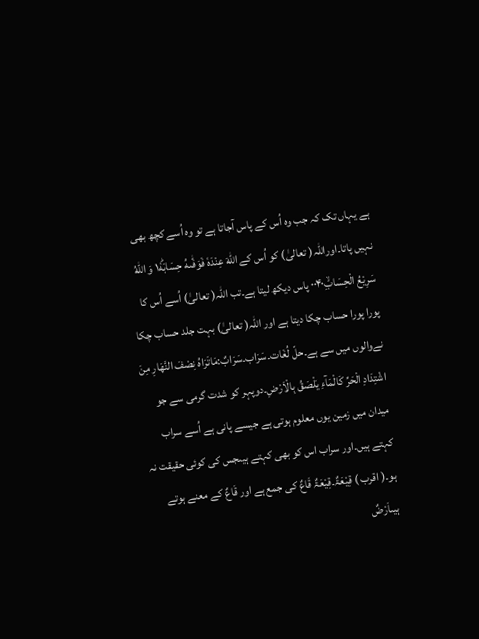ہے یہاں تک کہ جب وہ اُس کے پاس آجاتا ہے تو وہ اُسے کچھ بھی نہیں پاتا۔اوراللہ( تعالیٰ) کو اُس کے اللّٰهَ عِنْدَهٗ فَوَفّٰىهُ حِسَابَهٗ١ؕ وَ اللّٰهُ سَرِيْعُ الْحِسَابِۙ۰۰۴۰ پاس دیکھ لیتا ہے۔تب اللہ( تعالیٰ) اُسے اُس کا پورا پورا حساب چکا دیتا ہے اور اللہ( تعالیٰ) بہت جلد حساب چکا نےوالوں میں سے ہے۔حلّ لُغَات۔سَرَاب۔سَرَابٌ:مَاتَرَاہُ نِصْفَ النَّھَارِ مِنَ اشْتِدَادِ الْحَرِّ کَالْمَآءِ یَلْصَقُ بِالْاَرْضِ۔دوپہر کو شدت گرمی سے جو میدان میں زمین یوں معلوم ہوتی ہے جیسے پانی ہے اُسے سراب کہتے ہیں۔اور سراب اس کو بھی کہتے ہیںجس کی کوئی حقیقت نہ ہو۔( اقرب ) قِیْعَۃٌ۔قِیْعَۃٌ قَاعٌ کی جمع ہے اور قَاعٌ کے معنے ہوتے ہیںاَرْضٌ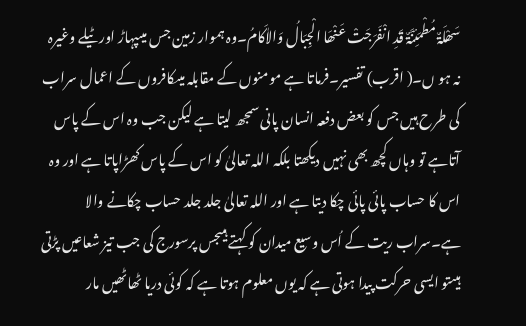سَھْلَۃٌ مُطْمَئِنَّۃٌ قَدِ انْفَرَجَتْ عَنْھَا الْجِبَالُ وَالاٰکَامُ۔وہ ہموار زمین جس میںپہاڑ اور ٹیلے وغیرہ نہ ہو ں۔( اقرب) تفسیر۔فرماتا ہے مومنوں کے مقابلہ میںکافروں کے اعمال سراب کی طرح ہیں جس کو بعض دفعہ انسان پانی سمجھ لیتا ہے لیکن جب وہ اس کے پاس آتاہے تو وہاں کچھ بھی نہیں دیکھتا بلکہ اللہ تعالیٰ کو اس کے پاس کھڑاپاتا ہے اور وہ اس کا حساب پائی پائی چکا دیتا ہے اور اللہ تعالیٰ جلد جلد حساب چکانے والا ہے۔سراب ریت کے اُس وسیع میدان کو کہتے ہیںجس پرسورج کی جب تیز شعاعیں پڑتی ہیںتو ایسی حرکت پیدا ہوتی ہے کہ یوں معلوم ہوتا ہے کہ کوئی دریا ٹھاٹھیں مار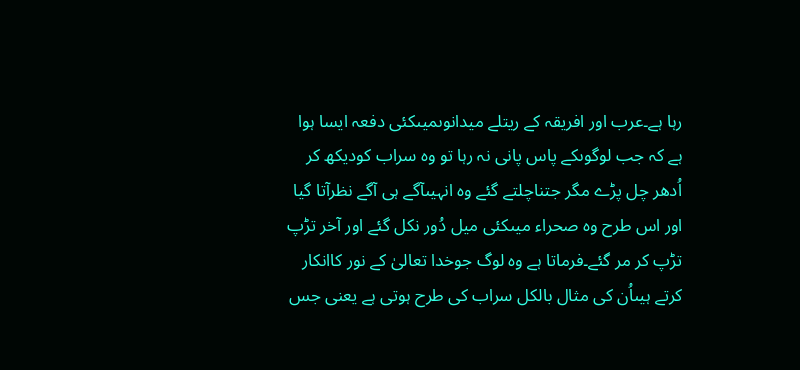رہا ہے۔عرب اور افریقہ کے ریتلے میدانوںمیںکئی دفعہ ایسا ہوا ہے کہ جب لوگوںکے پاس پانی نہ رہا تو وہ سراب کودیکھ کر اُدھر چل پڑے مگر جتناچلتے گئے وہ انہیںآگے ہی آگے نظرآتا گیا اور اس طرح وہ صحراء میںکئی میل دُور نکل گئے اور آخر تڑپ تڑپ کر مر گئے۔فرماتا ہے وہ لوگ جوخدا تعالیٰ کے نور کاانکار کرتے ہیںاُن کی مثال بالکل سراب کی طرح ہوتی ہے یعنی جس